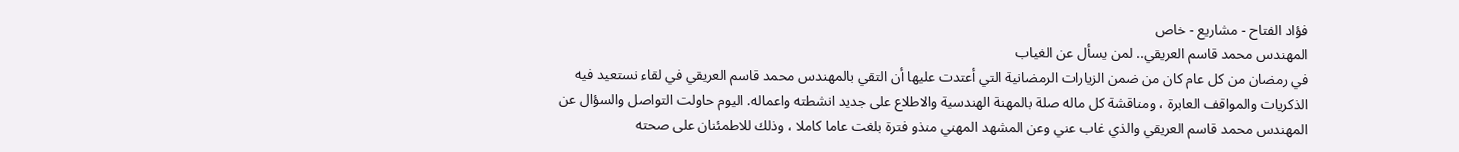فؤاد الفتاح - مشاريع - خاص
المهندس محمد قاسم العريقي.. لمن يسأل عن الغياب
في رمضان من كل عام كان من ضمن الزيارات الرمضانية التي أعتدت عليها أن التقي بالمهندس محمد قاسم العريقي في لقاء نستعيد فيه الذكريات والمواقف العابرة ، ومناقشة كل ماله صلة بالمهنة الهندسية والاطلاع على جديد انشطته واعماله. اليوم حاولت التواصل والسؤال عن المهندس محمد قاسم العريقي والذي غاب عني وعن المشهد المهني منذو فترة بلغت عاما كاملا ، وذلك للاطمئنان على صحته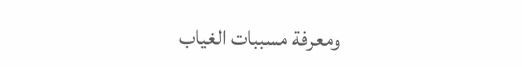ومعرفة مسببات الغياب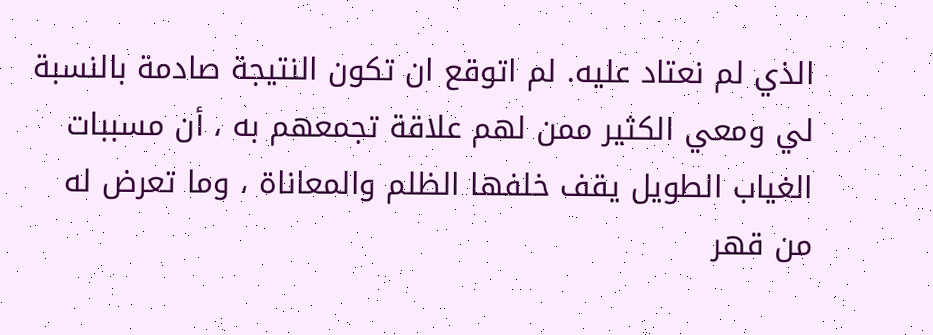الذي لم نعتاد عليه. لم اتوقع ان تكون النتيجة صادمة بالنسبة لي ومعي الكثير ممن لهم علاقة تجمعهم به ، أن مسببات الغياب الطويل يقف خلفها الظلم والمعاناة ، وما تعرض له من قهر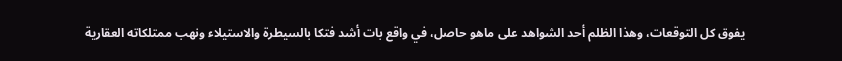يفوق كل التوقعات، وهذا الظلم أحد الشواهد على ماهو حاصل، في واقع بات أشد فتكا بالسيطرة والاستيلاء ونهب ممتلكاته العقارية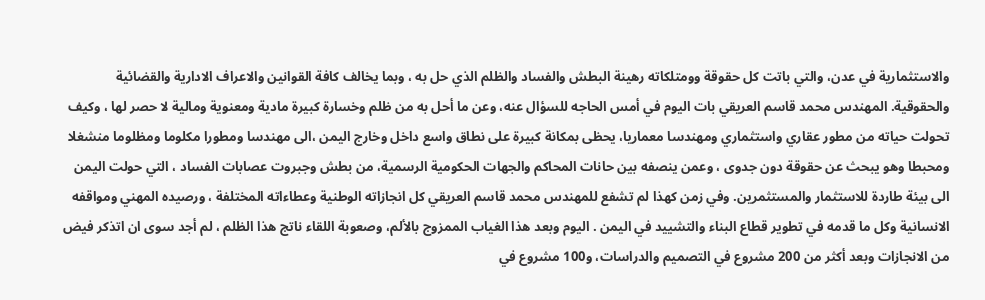والاستثمارية في عدن، والتي باتت كل حقوقة وومتلكاته رهينة البطش والفساد والظلم الذي حل به ، وبما يخالف كافة القوانين والاعراف الادارية والقضائية والحقوقية. المهندس محمد قاسم العريقي بات اليوم في أمس الحاجه للسؤال عنه، وعن ما أحل به من ظلم وخسارة كبيرة مادية ومعنوية ومالية لا حصر لها ، وكيف تحولت حياته من مطور عقاري واستثماري ومهندسا معماريا، يحظى بمكانة كبيرة على نطاق واسع داخل وخارج اليمن ،الى مهندسا ومطورا مكلوما ومظلوما منشغلا ومحبطا وهو يبحث عن حقوقة دون جدوى ، وعمن ينصفه بين حانات المحاكم والجهات الحكومية الرسمية، من بطش وجبروت عصابات الفساد ، التي حولت اليمن الى بيئة طاردة للاستثمار والمستثمرين. وفي زمن كهذا لم تشفع للمهندس محمد قاسم العريقي كل انجازاته الوطنية وعطاءاته المختلفة ، ورصيده المهني ومواقفه الانسانية وكل ما قدمه في تطوير قطاع البناء والتشييد في اليمن . اليوم وبعد هذا الغياب الممزوج بالألم، وصعوبة اللقاء ناتج هذا الظلم ، لم أجد سوى ان اتذكر فيض من الانجازات وبعد أكثر من 200 مشروع في التصميم والدراسات، و100 مشروع في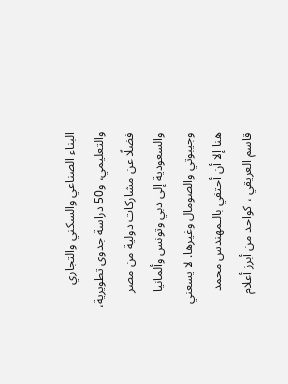البناء الصناعي والسكني والتجاري والتعليمي، و50 دراسة جدوى تطويرية، فضلًا عن مشاركات دولية من مصر والسعودية إلى دبي وتونس وألمانيا وجيبوتي والصومال وغيرها. لا يسعني هنا إلا أن أحتفي بالـمهندس محمد قاسم العريقي ، كواحد من أبرز أعلام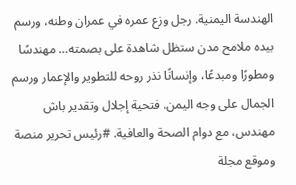الهندسة اليمنية. رجل وزع عمره في عمران وطنه، ورسم بيده ملامح مدن ستظل شاهدة على بصمته… مهندسًا ومطورًا ومبدعًا، وإنسانًا نذر روحه للتطوير والإعمار ورسم الجمال على وجه اليمن. فتحية إجلال وتقدير باش مهندس، مع دوام الصحة والعافية. #رئيس تحرير منصة وموقع مجلة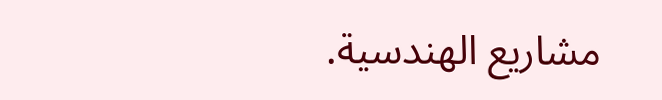مشاريع الهندسية.